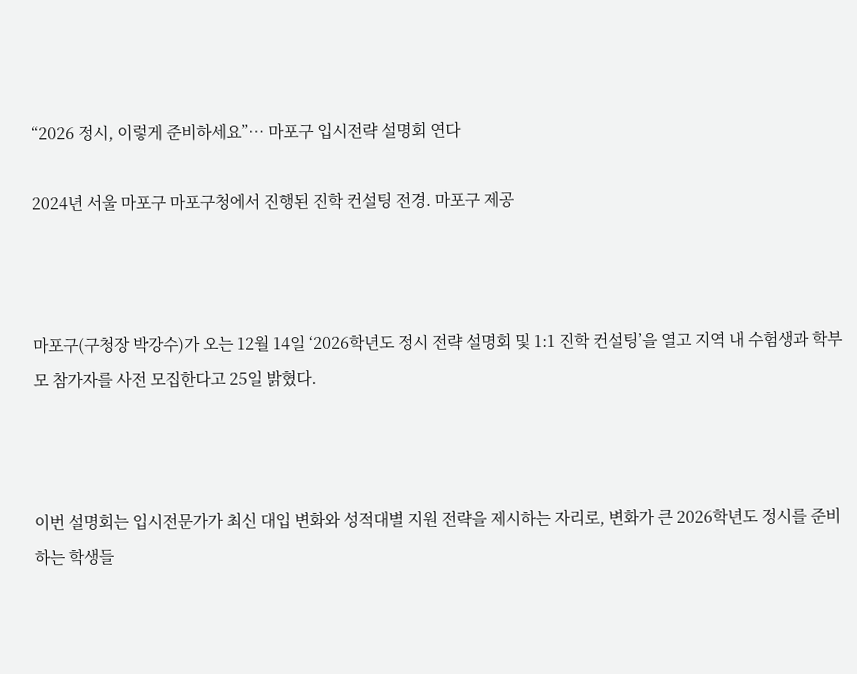“2026 정시, 이렇게 준비하세요”… 마포구 입시전략 설명회 연다

2024년 서울 마포구 마포구청에서 진행된 진학 컨설팅 전경. 마포구 제공



마포구(구청장 박강수)가 오는 12월 14일 ‘2026학년도 정시 전략 설명회 및 1:1 진학 컨설팅’을 열고 지역 내 수험생과 학부모 참가자를 사전 모집한다고 25일 밝혔다.



이번 설명회는 입시전문가가 최신 대입 변화와 성적대별 지원 전략을 제시하는 자리로, 변화가 큰 2026학년도 정시를 준비하는 학생들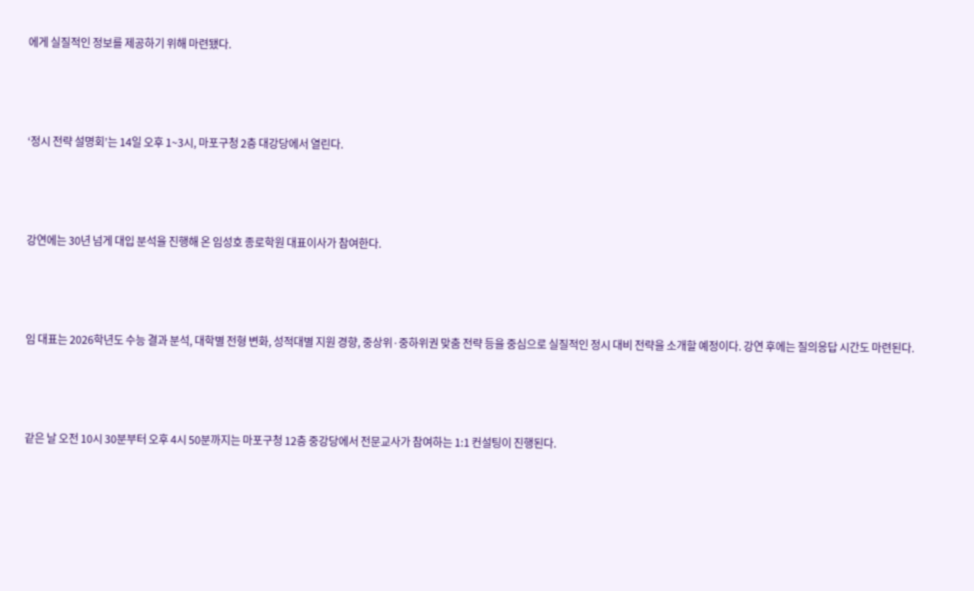에게 실질적인 정보를 제공하기 위해 마련됐다.



‘정시 전략 설명회’는 14일 오후 1~3시, 마포구청 2층 대강당에서 열린다.



강연에는 30년 넘게 대입 분석을 진행해 온 임성호 종로학원 대표이사가 참여한다.



임 대표는 2026학년도 수능 결과 분석, 대학별 전형 변화, 성적대별 지원 경향, 중상위·중하위권 맞춤 전략 등을 중심으로 실질적인 정시 대비 전략을 소개할 예정이다. 강연 후에는 질의응답 시간도 마련된다.



같은 날 오전 10시 30분부터 오후 4시 50분까지는 마포구청 12층 중강당에서 전문교사가 참여하는 1:1 컨설팅이 진행된다.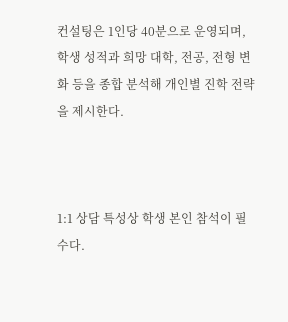컨설팅은 1인당 40분으로 운영되며, 학생 성적과 희망 대학, 전공, 전형 변화 등을 종합 분석해 개인별 진학 전략을 제시한다.



1:1 상담 특성상 학생 본인 참석이 필수다.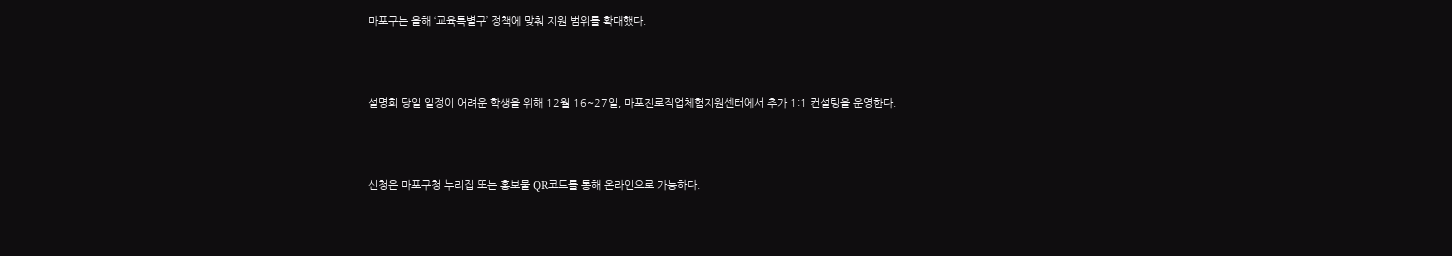마포구는 올해 ‘교육특별구’ 정책에 맞춰 지원 범위를 확대했다.



설명회 당일 일정이 어려운 학생을 위해 12월 16~27일, 마포진로직업체험지원센터에서 추가 1:1 컨설팅을 운영한다.



신청은 마포구청 누리집 또는 홍보물 QR코드를 통해 온라인으로 가능하다.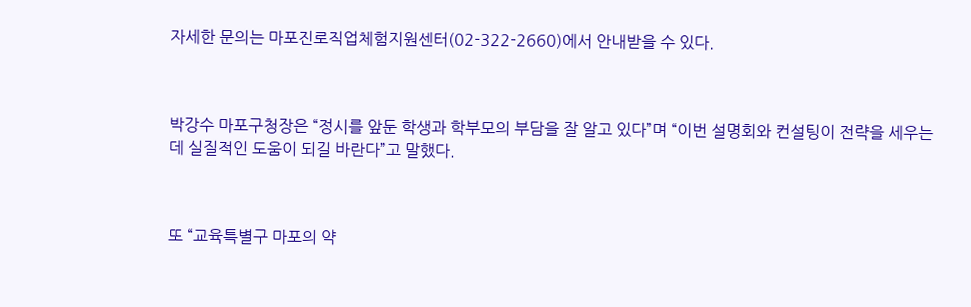자세한 문의는 마포진로직업체험지원센터(02-322-2660)에서 안내받을 수 있다.



박강수 마포구청장은 “정시를 앞둔 학생과 학부모의 부담을 잘 알고 있다”며 “이번 설명회와 컨설팅이 전략을 세우는 데 실질적인 도움이 되길 바란다”고 말했다.



또 “교육특별구 마포의 약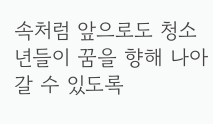속처럼 앞으로도 청소년들이 꿈을 향해 나아갈 수 있도록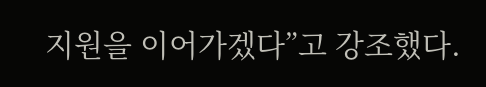지원을 이어가겠다”고 강조했다.